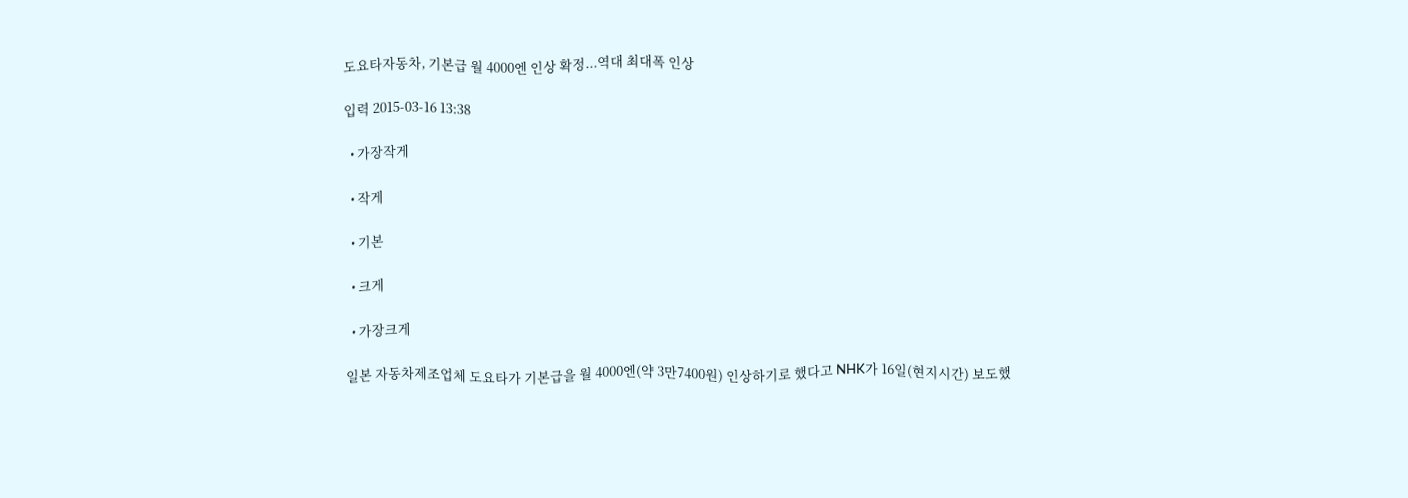도요타자동차, 기본급 월 4000엔 인상 확정...역대 최대폭 인상

입력 2015-03-16 13:38

  • 가장작게

  • 작게

  • 기본

  • 크게

  • 가장크게

일본 자동차제조업체 도요타가 기본급을 월 4000엔(약 3만7400원) 인상하기로 했다고 NHK가 16일(현지시간) 보도했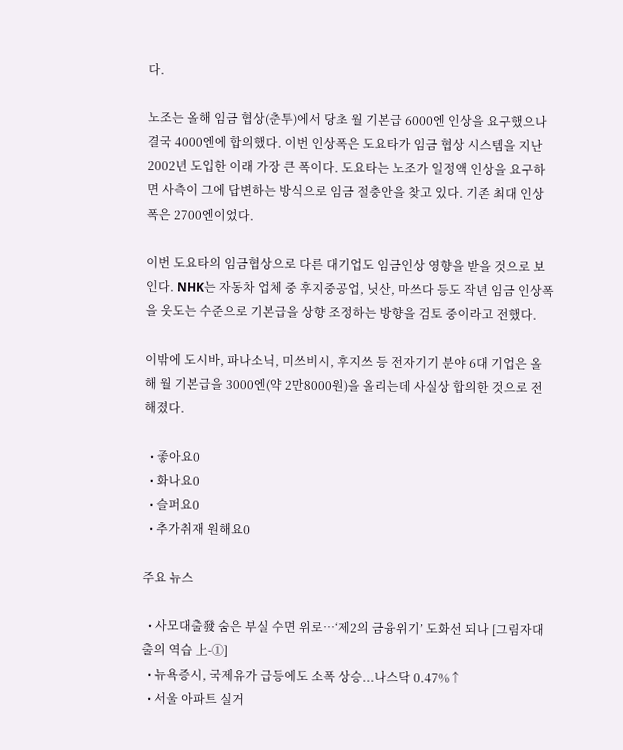다.

노조는 올해 임금 협상(춘투)에서 당초 월 기본급 6000엔 인상을 요구했으나 결국 4000엔에 합의했다. 이번 인상폭은 도요타가 임금 협상 시스템을 지난 2002년 도입한 이래 가장 큰 폭이다. 도요타는 노조가 일정액 인상을 요구하면 사측이 그에 답변하는 방식으로 임금 절충안을 찾고 있다. 기존 최대 인상폭은 2700엔이었다.

이번 도요타의 임금협상으로 다른 대기업도 임금인상 영향을 받을 것으로 보인다. NHK는 자동차 업체 중 후지중공업, 닛산, 마쓰다 등도 작년 임금 인상폭을 웃도는 수준으로 기본급을 상향 조정하는 방향을 검토 중이라고 전했다.

이밖에 도시바, 파나소닉, 미쓰비시, 후지쓰 등 전자기기 분야 6대 기업은 올해 월 기본급을 3000엔(약 2만8000원)을 올리는데 사실상 합의한 것으로 전해졌다.

  • 좋아요0
  • 화나요0
  • 슬퍼요0
  • 추가취재 원해요0

주요 뉴스

  • 사모대출發 숨은 부실 수면 위로…‘제2의 금융위기’ 도화선 되나 [그림자대출의 역습 上-①]
  • 뉴욕증시, 국제유가 급등에도 소폭 상승...나스닥 0.47%↑
  • 서울 아파트 실거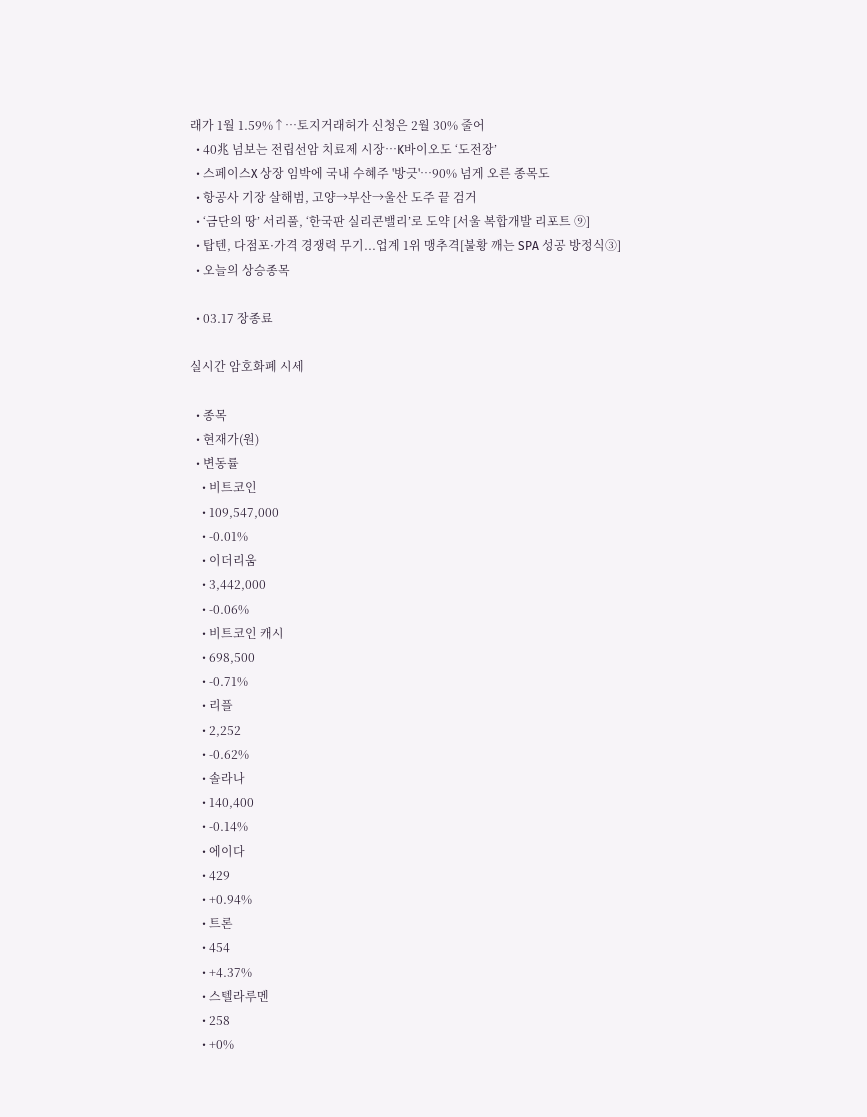래가 1월 1.59%↑…토지거래허가 신청은 2월 30% 줄어
  • 40兆 넘보는 전립선암 치료제 시장…K바이오도 ‘도전장’
  • 스페이스X 상장 임박에 국내 수혜주 '방긋'…90% 넘게 오른 종목도
  • 항공사 기장 살해범, 고양→부산→울산 도주 끝 검거
  • ‘금단의 땅’ 서리풀, ‘한국판 실리콘밸리’로 도약 [서울 복합개발 리포트 ⑨]
  • 탑텐, 다점포·가격 경쟁력 무기...업계 1위 맹추격[불황 깨는 SPA 성공 방정식③]
  • 오늘의 상승종목

  • 03.17 장종료

실시간 암호화폐 시세

  • 종목
  • 현재가(원)
  • 변동률
    • 비트코인
    • 109,547,000
    • -0.01%
    • 이더리움
    • 3,442,000
    • -0.06%
    • 비트코인 캐시
    • 698,500
    • -0.71%
    • 리플
    • 2,252
    • -0.62%
    • 솔라나
    • 140,400
    • -0.14%
    • 에이다
    • 429
    • +0.94%
    • 트론
    • 454
    • +4.37%
    • 스텔라루멘
    • 258
    • +0%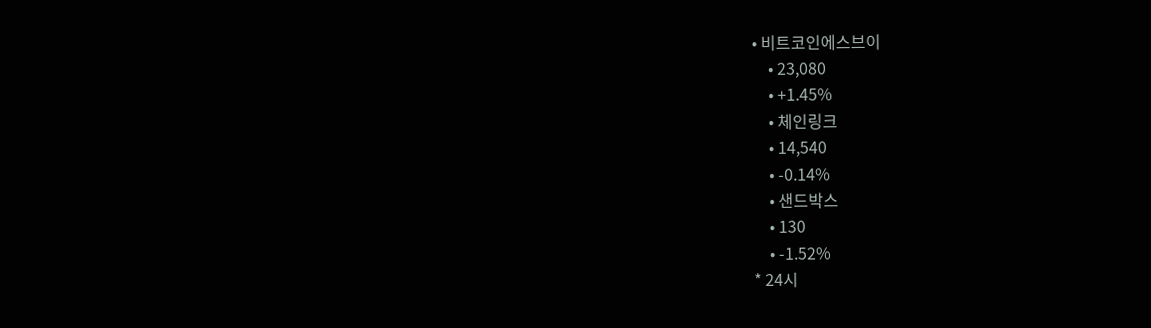• 비트코인에스브이
    • 23,080
    • +1.45%
    • 체인링크
    • 14,540
    • -0.14%
    • 샌드박스
    • 130
    • -1.52%
* 24시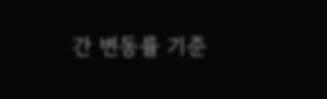간 변동률 기준